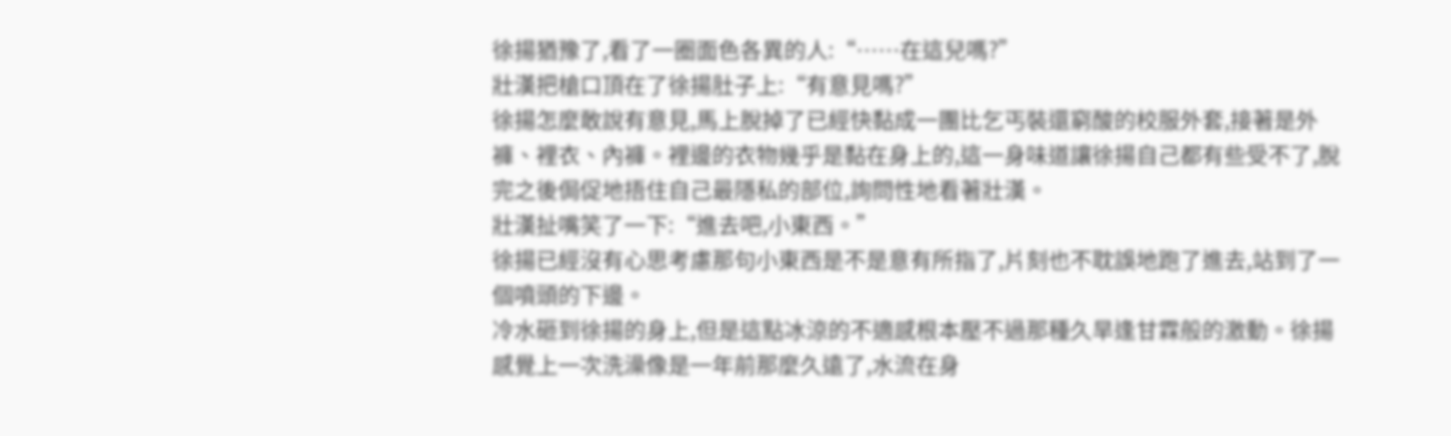徐揚猶豫了,看了一圈面色各異的人:“……在這兒嗎?”
壯漢把槍口頂在了徐揚肚子上:“有意見嗎?”
徐揚怎麼敢說有意見,馬上脫掉了已經快黏成一團比乞丐裝還窮酸的校服外套,接著是外褲、裡衣、內褲。裡邊的衣物幾乎是黏在身上的,這一身味道讓徐揚自己都有些受不了,脫完之後侷促地捂住自己最隱私的部位,詢問性地看著壯漢。
壯漢扯嘴笑了一下:“進去吧,小東西。”
徐揚已經沒有心思考慮那句小東西是不是意有所指了,片刻也不耽誤地跑了進去,站到了一個噴頭的下邊。
冷水砸到徐揚的身上,但是這點冰涼的不適感根本壓不過那種久旱逢甘霖般的激動。徐揚感覺上一次洗澡像是一年前那麼久遠了,水流在身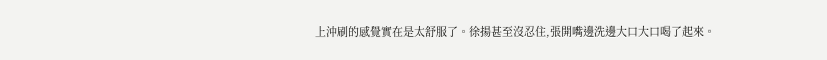上沖刷的感覺實在是太舒服了。徐揚甚至沒忍住,張開嘴邊洗邊大口大口喝了起來。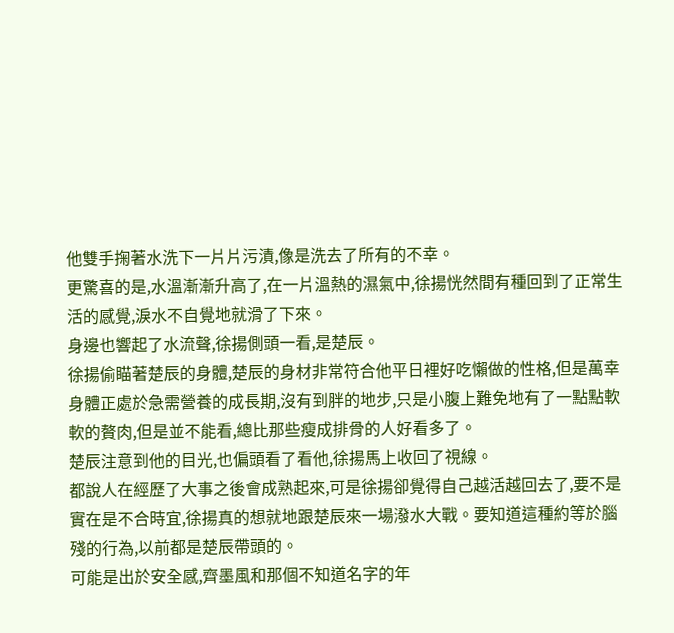他雙手掬著水洗下一片片污漬,像是洗去了所有的不幸。
更驚喜的是,水溫漸漸升高了,在一片溫熱的濕氣中,徐揚恍然間有種回到了正常生活的感覺,淚水不自覺地就滑了下來。
身邊也響起了水流聲,徐揚側頭一看,是楚辰。
徐揚偷瞄著楚辰的身體,楚辰的身材非常符合他平日裡好吃懶做的性格,但是萬幸身體正處於急需營養的成長期,沒有到胖的地步,只是小腹上難免地有了一點點軟軟的贅肉,但是並不能看,總比那些瘦成排骨的人好看多了。
楚辰注意到他的目光,也偏頭看了看他,徐揚馬上收回了視線。
都說人在經歷了大事之後會成熟起來,可是徐揚卻覺得自己越活越回去了,要不是實在是不合時宜,徐揚真的想就地跟楚辰來一場潑水大戰。要知道這種約等於腦殘的行為,以前都是楚辰帶頭的。
可能是出於安全感,齊墨風和那個不知道名字的年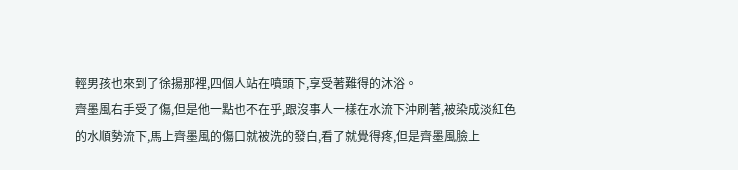輕男孩也來到了徐揚那裡,四個人站在噴頭下,享受著難得的沐浴。
齊墨風右手受了傷,但是他一點也不在乎,跟沒事人一樣在水流下沖刷著,被染成淡紅色的水順勢流下,馬上齊墨風的傷口就被洗的發白,看了就覺得疼,但是齊墨風臉上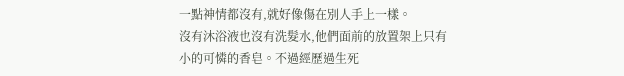一點神情都沒有,就好像傷在別人手上一樣。
沒有沐浴液也沒有洗髮水,他們面前的放置架上只有小的可憐的香皂。不過經歷過生死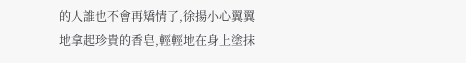的人誰也不會再矯情了,徐揚小心翼翼地拿起珍貴的香皂,輕輕地在身上塗抹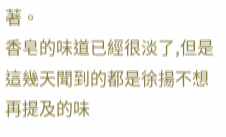著。
香皂的味道已經很淡了,但是這幾天聞到的都是徐揚不想再提及的味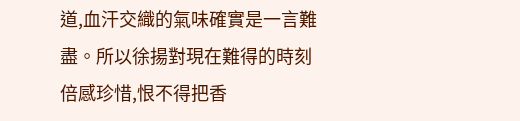道,血汗交織的氣味確實是一言難盡。所以徐揚對現在難得的時刻倍感珍惜,恨不得把香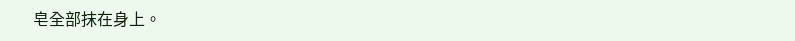皂全部抹在身上。